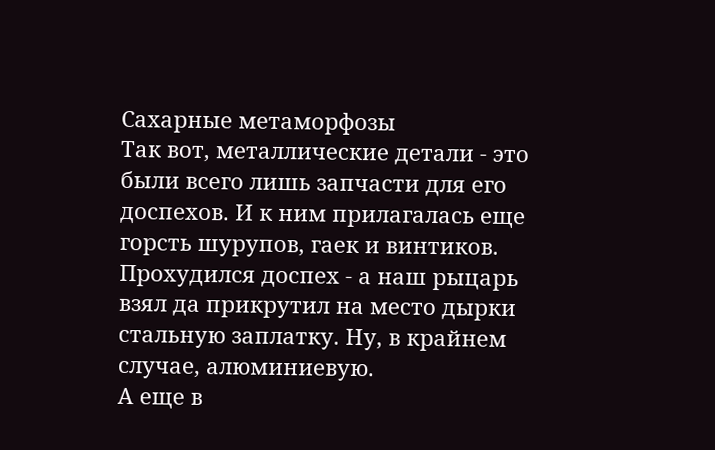Сахарные метаморфозы
Так вот, металлические детали - это были всего лишь запчасти для его доспехов. И к ним прилагалась еще горсть шурупов, гаек и винтиков. Прохудился доспех - а наш рыцарь взял да прикрутил на место дырки стальную заплатку. Ну, в крайнем случае, алюминиевую.
А еще в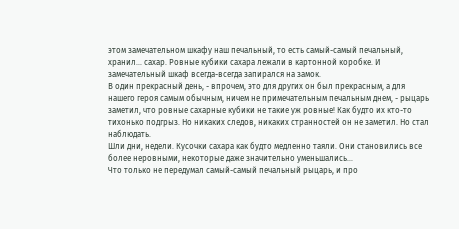этом замечательном шкафу наш печальный, то есть самый-самый печальный, хранил... сахар. Ровные кубики сахара лежали в картонной коробке. И замечательный шкаф всегда-всегда запирался на замок.
В один прекрасный день, - впрочем, это для других он был прекрасным, а для нашего героя самым обычным, ничем не примечательным печальным днем, - рыцарь заметил, что ровные сахарные кубики не такие уж ровные! Как будто их кто-то тихонько подгрыз. Но никаких следов, никаких странностей он не заметил. Но стал наблюдать.
Шли дни, недели. Кусочки сахара как будто медленно таяли. Они становились все более неровными, некоторые даже значительно уменьшались...
Что только не передумал самый-самый печальный рыцарь, и про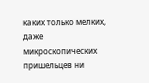каких только мелких, даже микроскопических пришельцев ни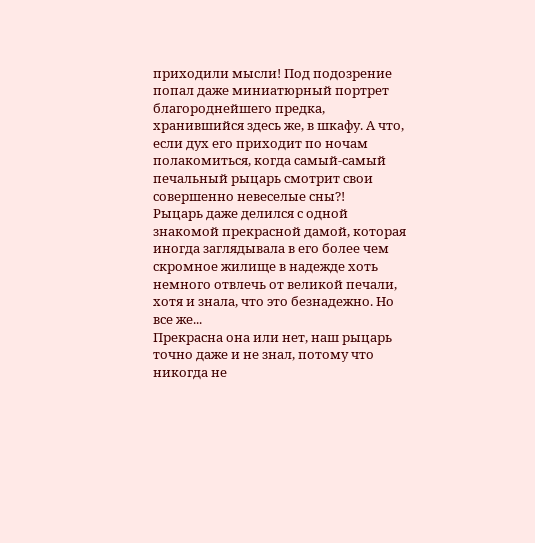приходили мысли! Под подозрение попал даже миниатюрный портрет благороднейшего предка, хранившийся здесь же, в шкафу. А что, если дух его приходит по ночам полакомиться, когда самый-самый печальный рыцарь смотрит свои совершенно невеселые сны?!
Рыцарь даже делился с одной знакомой прекрасной дамой, которая иногда заглядывала в его более чем скромное жилище в надежде хоть немного отвлечь от великой печали, хотя и знала, что это безнадежно. Но все же...
Прекрасна она или нет, наш рыцарь точно даже и не знал, потому что никогда не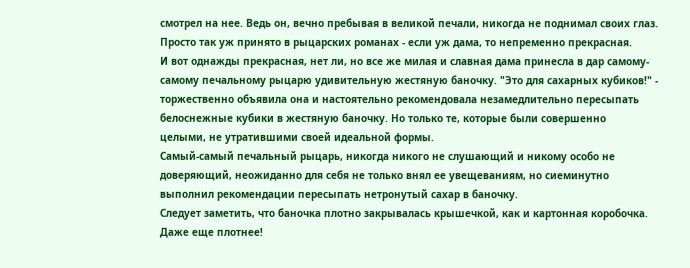смотрел на нее. Ведь он, вечно пребывая в великой печали, никогда не поднимал своих глаз. Просто так уж принято в рыцарских романах - если уж дама, то непременно прекрасная.
И вот однажды прекрасная, нет ли, но все же милая и славная дама принесла в дар самому-самому печальному рыцарю удивительную жестяную баночку. "Это для сахарных кубиков!" - торжественно объявила она и настоятельно рекомендовала незамедлительно пересыпать белоснежные кубики в жестяную баночку. Но только те, которые были совершенно
целыми, не утратившими своей идеальной формы.
Самый-самый печальный рыцарь, никогда никого не слушающий и никому особо не доверяющий, неожиданно для себя не только внял ее увещеваниям, но сиеминутно выполнил рекомендации пересыпать нетронутый сахар в баночку.
Следует заметить, что баночка плотно закрывалась крышечкой, как и картонная коробочка. Даже еще плотнее!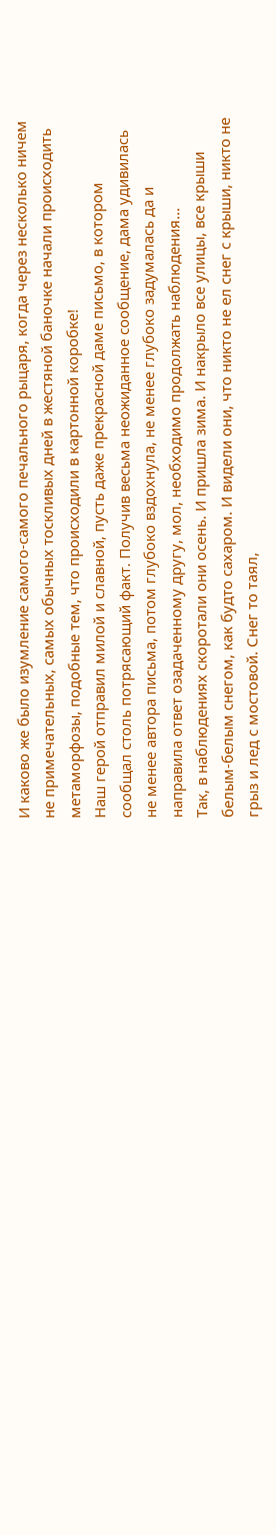И каково же было изумление самого-самого печального рыцаря, когда через несколько ничем не примечательных, самых обычных тоскливых дней в жестяной баночке начали происходить метаморфозы, подобные тем, что происходили в картонной коробке!
Наш герой отправил милой и славной, пусть даже прекрасной даме письмо, в котором сообщал столь потрясающий факт. Получив весьма неожиданное сообщение, дама удивилась не менее автора письма, потом глубоко вздохнула, не менее глубоко задумалась да и направила ответ озадаченному другу, мол, необходимо продолжать наблюдения...
Так, в наблюдениях скоротали они осень. И пришла зима. И накрыло все улицы, все крыши белым-белым снегом, как будто сахаром. И видели они, что никто не ел снег с крыши, никто не грыз и лед с мостовой. Снег то таял,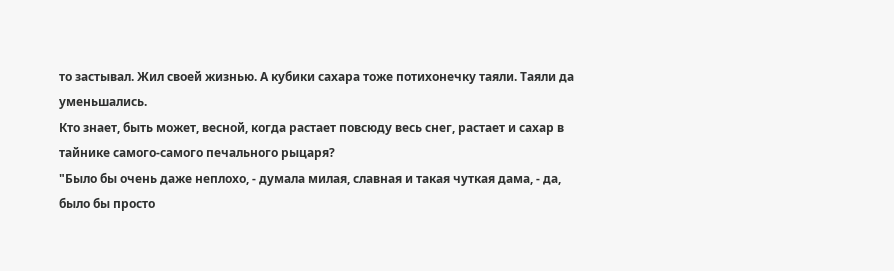то застывал. Жил своей жизнью. А кубики сахара тоже потихонечку таяли. Таяли да уменьшались.
Кто знает, быть может, весной, когда растает повсюду весь снег, растает и сахар в тайнике самого-самого печального рыцаря?
"Было бы очень даже неплохо, - думала милая, славная и такая чуткая дама, - да, было бы просто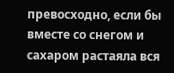превосходно, если бы вместе со снегом и сахаром растаяла вся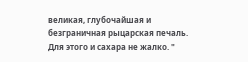великая, глубочайшая и безграничная рыцарская печаль. Для этого и сахара не жалко. "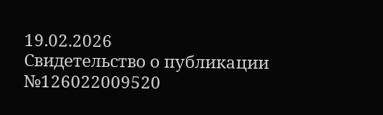19.02.2026
Свидетельство о публикации №126022009520